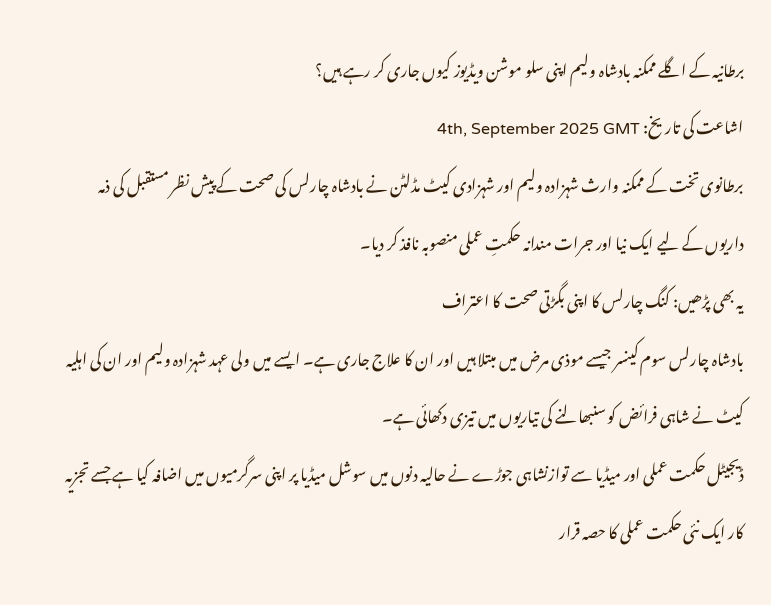برطانیہ کے اگلے ممکنہ بادشاہ ولیم اپنی سلو موشن ویڈیوز کیوں جاری کر رہے ہیں؟
اشاعت کی تاریخ: 4th, September 2025 GMT
برطانوی تخت کے ممکنہ وارث شہزادہ ولیم اور شہزادی کیٹ مڈلٹن نے بادشاہ چارلس کی صحت کے پیش نظر مستقبل کی ذمہ داریوں کے لیے ایک نیا اور جرات مندانہ حکمتِ عملی منصوبہ نافذ کر دیا۔
یہ بھی پڑھیں: کنگ چارلس کا اپنی بگڑتی صحت کا اعتراف
بادشاہ چارلس سوم کینسر جیسے موذی مرض میں مبتلا ہیں اور ان کا علاج جاری ہے۔ ایسے میں ولی عہد شہزادہ ولیم اور ان کی اہلیہ کیٹ نے شاہی فرائض کو سنبھالنے کی تیاریوں میں تیزی دکھائی ہے۔
ڈیجیٹل حکمت عملی اور میڈیا سے توازنشاہی جوڑے نے حالیہ دنوں میں سوشل میڈیا پر اپنی سرگرمیوں میں اضافہ کیا ہے جسے تجزیہ کار ایک نئی حکمت عملی کا حصہ قرار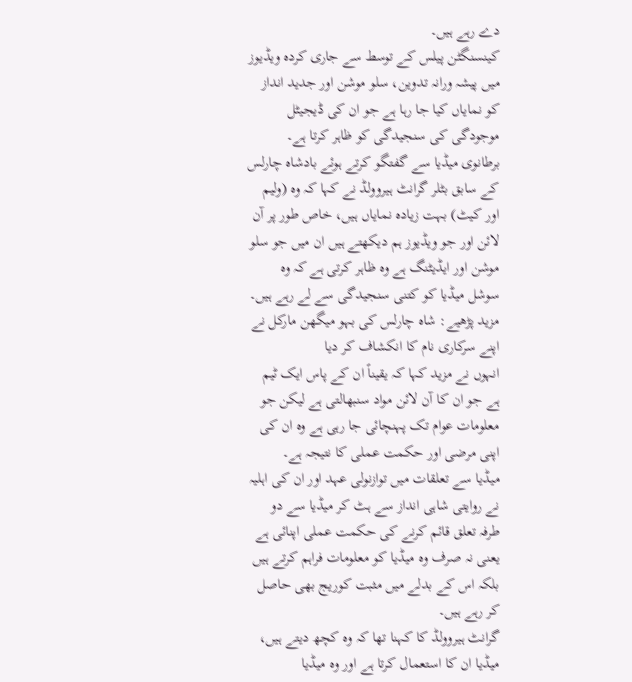دے رہے ہیں۔
کینسنگٹن پیلس کے توسط سے جاری کردہ ویڈیوز میں پیشہ ورانہ تدوین، سلو موشن اور جدید انداز کو نمایاں کیا جا رہا ہے جو ان کی ڈیجیٹل موجودگی کی سنجیدگی کو ظاہر کرتا ہے۔
برطانوی میڈیا سے گفتگو کرتے ہوئے بادشاہ چارلس کے سابق بٹلر گرانٹ ہیروولڈ نے کہا کہ وہ (ولیم اور کیٹ) بہت زیادہ نمایاں ہیں، خاص طور پر آن لائن اور جو ویڈیوز ہم دیکھتے ہیں ان میں جو سلو موشن اور ایڈیٹنگ ہے وہ ظاہر کرتی ہے کہ وہ سوشل میڈیا کو کتنی سنجیدگی سے لے رہے ہیں۔
مزید پڑھیے: شاہ چارلس کی بہو میگھن مارکل نے اپنے سرکاری نام کا انکشاف کر دیا
انہوں نے مزید کہا کہ یقیناً ان کے پاس ایک ٹیم ہے جو ان کا آن لائن مواد سنبھالتی ہے لیکن جو معلومات عوام تک پہنچائی جا رہی ہے وہ ان کی اپنی مرضی اور حکمت عملی کا نتیجہ ہے۔
میڈیا سے تعلقات میں توازنولی عہد اور ان کی اہلیہ نے روایتی شاہی انداز سے ہٹ کر میڈیا سے دو طرفہ تعلق قائم کرنے کی حکمت عملی اپنائی ہے یعنی نہ صرف وہ میڈیا کو معلومات فراہم کرتے ہیں بلکہ اس کے بدلے میں مثبت کوریج بھی حاصل کر رہے ہیں۔
گرانٹ ہیروولڈ کا کہنا تھا کہ وہ کچھ دیتے ہیں، میڈیا ان کا استعمال کرتا ہے اور وہ میڈیا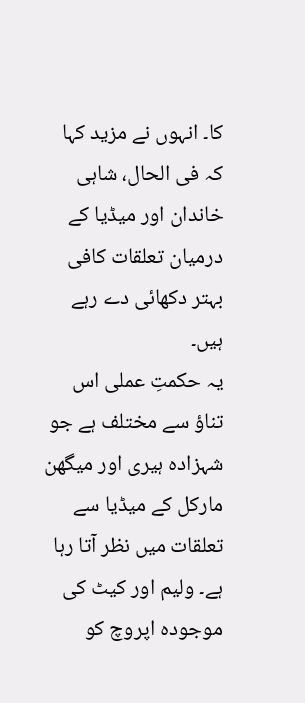کا۔ انہوں نے مزید کہا کہ فی الحال، شاہی خاندان اور میڈیا کے درمیان تعلقات کافی بہتر دکھائی دے رہے ہیں۔
یہ حکمتِ عملی اس تناؤ سے مختلف ہے جو شہزادہ ہیری اور میگھن مارکل کے میڈیا سے تعلقات میں نظر آتا رہا ہے۔ ولیم اور کیٹ کی موجودہ اپروچ کو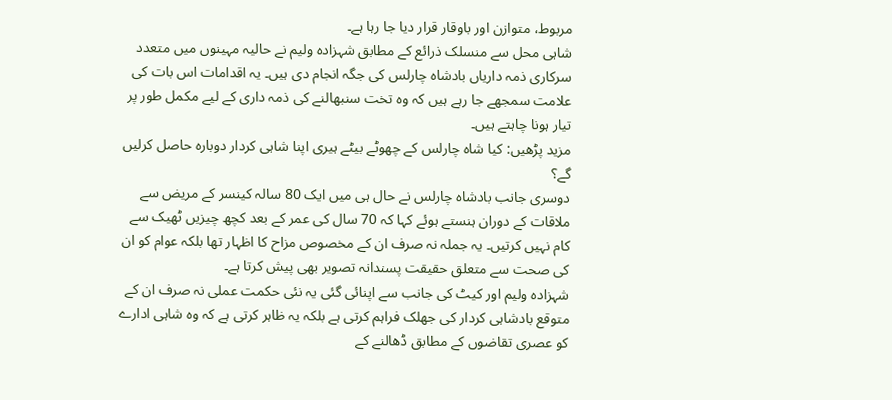مربوط، متوازن اور باوقار قرار دیا جا رہا ہے۔
شاہی محل سے منسلک ذرائع کے مطابق شہزادہ ولیم نے حالیہ مہینوں میں متعدد سرکاری ذمہ داریاں بادشاہ چارلس کی جگہ انجام دی ہیں۔ یہ اقدامات اس بات کی علامت سمجھے جا رہے ہیں کہ وہ تخت سنبھالنے کی ذمہ داری کے لیے مکمل طور پر تیار ہونا چاہتے ہیں۔
مزید پڑھیں: کیا شاہ چارلس کے چھوٹے بیٹے ہیری اپنا شاہی کردار دوبارہ حاصل کرلیں گے؟
دوسری جانب بادشاہ چارلس نے حال ہی میں ایک 80 سالہ کینسر کے مریض سے ملاقات کے دوران ہنستے ہوئے کہا کہ 70 سال کی عمر کے بعد کچھ چیزیں ٹھیک سے کام نہیں کرتیں۔ یہ جملہ نہ صرف ان کے مخصوص مزاح کا اظہار تھا بلکہ عوام کو ان کی صحت سے متعلق حقیقت پسندانہ تصویر بھی پیش کرتا ہے۔
شہزادہ ولیم اور کیٹ کی جانب سے اپنائی گئی یہ نئی حکمت عملی نہ صرف ان کے متوقع بادشاہی کردار کی جھلک فراہم کرتی ہے بلکہ یہ ظاہر کرتی ہے کہ وہ شاہی ادارے کو عصری تقاضوں کے مطابق ڈھالنے کے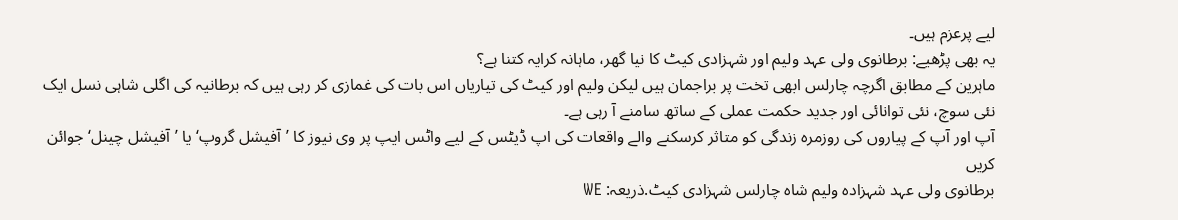لیے پرعزم ہیں۔
یہ بھی پڑھیے: برطانوی ولی عہد ولیم اور شہزادی کیٹ کا نیا گھر، ماہانہ کرایہ کتنا ہے؟
ماہرین کے مطابق اگرچہ چارلس ابھی تخت پر براجمان ہیں لیکن ولیم اور کیٹ کی تیاریاں اس بات کی غمازی کر رہی ہیں کہ برطانیہ کی اگلی شاہی نسل ایک نئی سوچ، نئی توانائی اور جدید حکمت عملی کے ساتھ سامنے آ رہی ہے۔
آپ اور آپ کے پیاروں کی روزمرہ زندگی کو متاثر کرسکنے والے واقعات کی اپ ڈیٹس کے لیے واٹس ایپ پر وی نیوز کا ’آفیشل گروپ‘ یا ’آفیشل چینل‘ جوائن کریں
برطانوی ولی عہد شہزادہ ولیم شاہ چارلس شہزادی کیٹ.ذریعہ: WE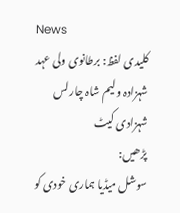News
کلیدی لفظ: برطانوی ولی عہد شہزادہ ولیم شاہ چارلس شہزادی کیٹ
پڑھیں:
سوشل میڈیا ہماری خودی کو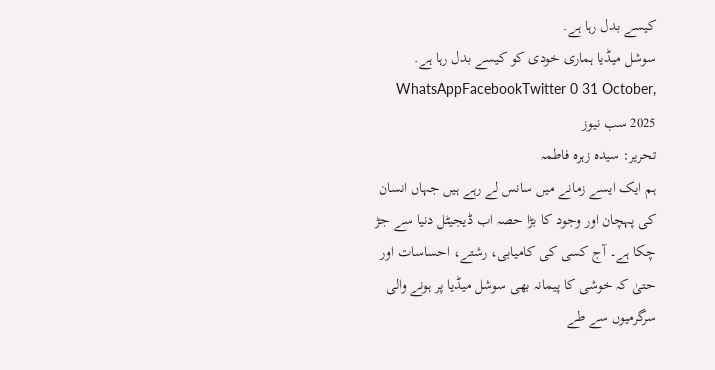کیسے بدل رہا ہے.
سوشل میڈیا ہماری خودی کو کیسے بدل رہا ہے. WhatsAppFacebookTwitter 0 31 October, 2025 سب نیوز
تحریر: سیدہ زہرہ فاطمہ
ہم ایک ایسے زمانے میں سانس لے رہے ہیں جہاں انسان کی پہچان اور وجود کا بڑا حصہ اب ڈیجیٹل دنیا سے جڑ چکا ہے۔ آج کسی کی کامیابی، رشتے، احساسات اور حتیٰ کہ خوشی کا پیمانہ بھی سوشل میڈیا پر ہونے والی سرگرمیوں سے طے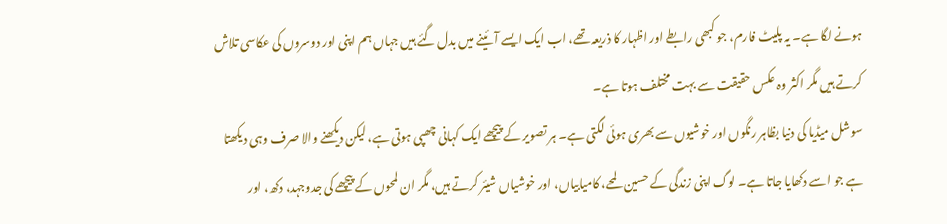ہونے لگا ہے۔ یہ پلیٹ فارم، جو کبھی رابطے اور اظہار کا ذریعہ تھے، اب ایک ایسے آئینے میں بدل گئے ہیں جہاں ہم اپنی اور دوسروں کی عکاسی تلاش کرتے ہیں مگر اکثر وہ عکس حقیقت سے بہت مختلف ہوتا ہے۔
سوشل میڈیا کی دنیا بظاہر رنگوں اور خوشیوں سے بھری ہوئی لگتی ہے۔ ہر تصویر کے پیچھے ایک کہانی چھپی ہوتی ہے، لیکن دیکھنے والا صرف وہی دیکھتا ہے جو اسے دکھایا جاتا ہے۔ لوگ اپنی زندگی کے حسین لمحے، کامیابیاں، اور خوشیاں شیئر کرتے ہیں، مگر ان لمحوں کے پیچھے کی جدوجہد، دکھ، اور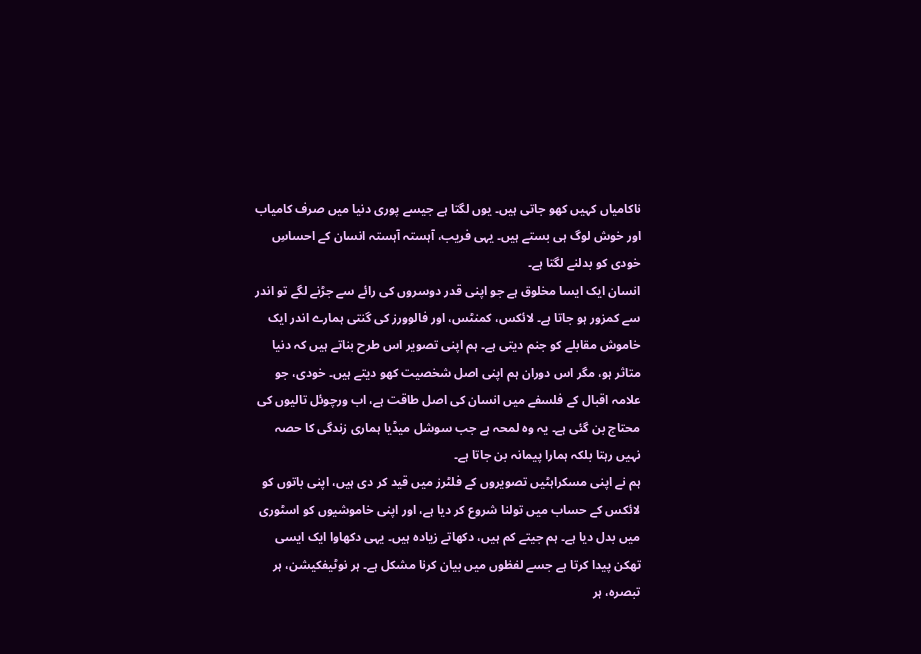ناکامیاں کہیں کھو جاتی ہیں۔ یوں لگتا ہے جیسے پوری دنیا میں صرف کامیاب اور خوش لوگ ہی بستے ہیں۔ یہی فریب، آہستہ آہستہ انسان کے احساسِ خودی کو بدلنے لگتا ہے۔
انسان ایک ایسا مخلوق ہے جو اپنی قدر دوسروں کی رائے سے جڑنے لگے تو اندر سے کمزور ہو جاتا ہے۔ لائکس، کمنٹس، اور فالوورز کی گنتی ہمارے اندر ایک خاموش مقابلے کو جنم دیتی ہے۔ ہم اپنی تصویر اس طرح بناتے ہیں کہ دنیا متاثر ہو، مگر اس دوران ہم اپنی اصل شخصیت کھو دیتے ہیں۔ خودی، جو علامہ اقبال کے فلسفے میں انسان کی اصل طاقت ہے، اب ورچوئل تالیوں کی محتاج بن گئی ہے۔ یہ وہ لمحہ ہے جب سوشل میڈیا ہماری زندگی کا حصہ نہیں رہتا بلکہ ہمارا پیمانہ بن جاتا ہے۔
ہم نے اپنی مسکراہٹیں تصویروں کے فلٹرز میں قید کر دی ہیں، اپنی باتوں کو لائکس کے حساب میں تولنا شروع کر دیا ہے، اور اپنی خاموشیوں کو اسٹوری میں بدل دیا ہے۔ ہم جیتے کم ہیں، دکھاتے زیادہ ہیں۔ یہی دکھاوا ایک ایسی تھکن پیدا کرتا ہے جسے لفظوں میں بیان کرنا مشکل ہے۔ ہر نوٹیفکیشن، ہر تبصرہ، ہر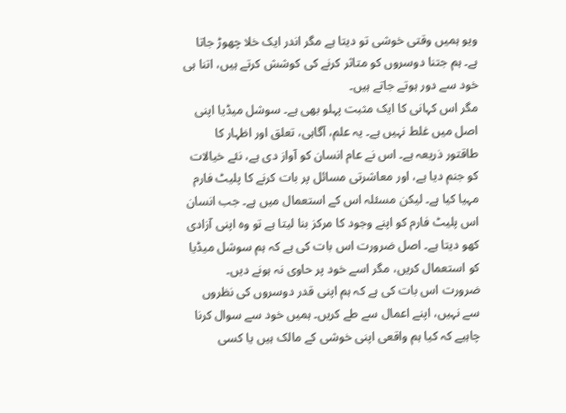ویو ہمیں وقتی خوشی تو دیتا ہے مگر اندر ایک خلا چھوڑ جاتا ہے۔ ہم جتنا دوسروں کو متاثر کرنے کی کوشش کرتے ہیں، اتنا ہی خود سے دور ہوتے جاتے ہیں۔
مگر اس کہانی کا ایک مثبت پہلو بھی ہے۔ سوشل میڈیا اپنی اصل میں غلط نہیں ہے۔ یہ علم، آگاہی، تعلق اور اظہار کا طاقتور ذریعہ ہے۔ اس نے عام انسان کو آواز دی ہے، نئے خیالات کو جنم دیا ہے، اور معاشرتی مسائل پر بات کرنے کا پلیٹ فارم مہیا کیا ہے۔ لیکن مسئلہ اس کے استعمال میں ہے۔ جب انسان اس پلیٹ فارم کو اپنے وجود کا مرکز بنا لیتا ہے تو وہ اپنی آزادی کھو دیتا ہے۔ اصل ضرورت اس بات کی ہے کہ ہم سوشل میڈیا کو استعمال کریں، مگر اسے خود پر حاوی نہ ہونے دیں۔
ضرورت اس بات کی ہے کہ ہم اپنی قدر دوسروں کی نظروں سے نہیں، اپنے اعمال سے طے کریں۔ ہمیں خود سے سوال کرنا چاہیے کہ کیا ہم واقعی اپنی خوشی کے مالک ہیں یا کسی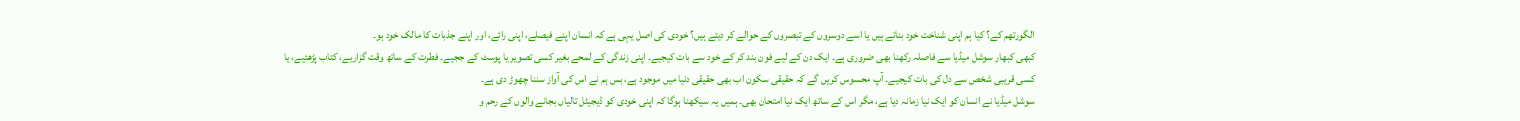الگورتھم کے؟ کیا ہم اپنی شناخت خود بناتے ہیں یا اسے دوسروں کے تبصروں کے حوالے کر دیتے ہیں؟ خودی کی اصل یہی ہے کہ انسان اپنے فیصلے، اپنی رائے، اور اپنے جذبات کا مالک خود ہو۔
کبھی کبھار سوشل میڈیا سے فاصلہ رکھنا بھی ضروری ہے۔ ایک دن کے لیے فون بند کر کے خود سے بات کیجیے۔ اپنی زندگی کے لمحے بغیر کسی تصویر یا پوسٹ کے ججیے۔ فطرت کے ساتھ وقت گزاریے، کتاب پڑھئیے، یا کسی قریبی شخص سے دل کی بات کیجیے۔ آپ محسوس کریں گے کہ حقیقی سکون اب بھی حقیقی دنیا میں موجود ہے، بس ہم نے اس کی آواز سننا چھوڑ دی ہے۔
سوشل میڈیا نے انسان کو ایک نیا زمانہ دیا ہے، مگر اس کے ساتھ ایک نیا امتحان بھی۔ ہمیں یہ سیکھنا ہوگا کہ اپنی خودی کو ڈیجیٹل تالیاں بجانے والوں کے رحم و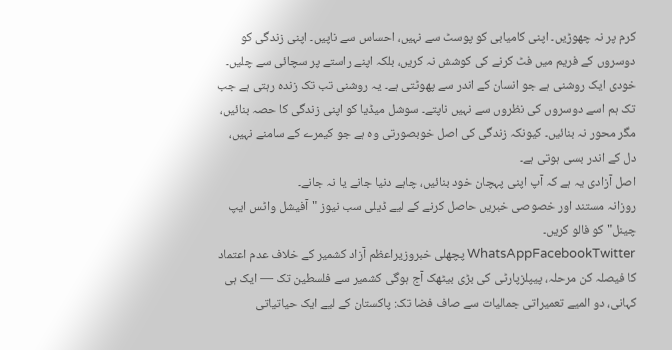کرم پر نہ چھوڑیں۔ اپنی کامیابی کو پوسٹ سے نہیں، احساس سے ناپیں۔ اپنی زندگی کو دوسروں کے فریم میں فٹ کرنے کی کوشش نہ کریں، بلکہ اپنے راستے پر سچائی سے چلیں۔
خودی ایک روشنی ہے جو انسان کے اندر سے پھوٹتی ہے۔ یہ روشنی تب تک زندہ رہتی ہے جب تک ہم اسے دوسروں کی نظروں سے نہیں ناپتے۔ سوشل میڈیا کو اپنی زندگی کا حصہ بنائیں، مگر محور نہ بنائیں۔ کیونکہ زندگی کی اصل خوبصورتی وہ ہے جو کیمرے کے سامنے نہیں، دل کے اندر بسی ہوتی ہے۔
اصل آزادی یہ ہے کہ آپ اپنی پہچان خود بنائیں، چاہے دنیا جانے یا نہ جانے۔
روزانہ مستند اور خصوصی خبریں حاصل کرنے کے لیے ڈیلی سب نیوز "آفیشل واٹس ایپ چینل" کو فالو کریں۔
WhatsAppFacebookTwitter پچھلی خبروزیراعظم آزاد کشمیر کے خلاف عدم اعتماد کا فیصلہ کن مرحلہ، پیپلزپارٹی کی بڑی بیٹھک آج ہوگی کشمیر سے فلسطین تک — ایک ہی کہانی، دو المیے تعمیراتی جمالیات سے صاف فضا تک: پاکستان کے لیے ایک حیاتیاتی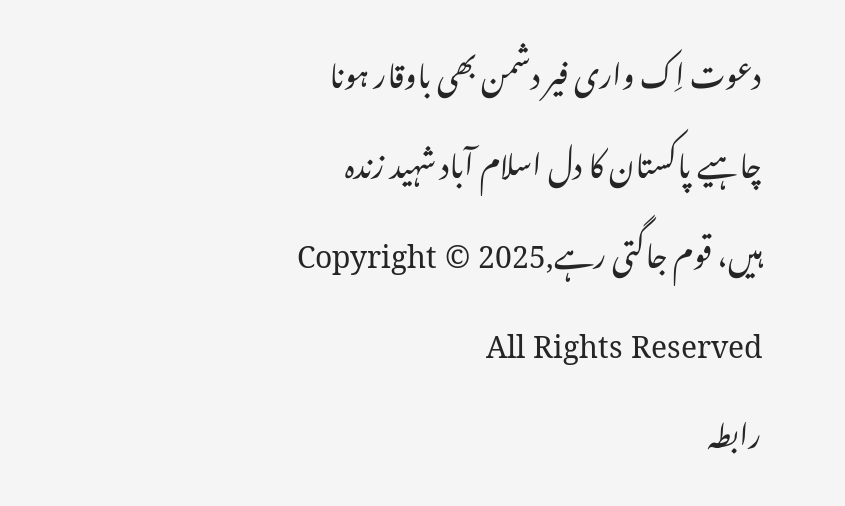دعوت اِک واری فیر دشمن بھی باوقار ہونا چاہیے پاکستان کا دل اسلام آباد شہید زندہ ہیں، قوم جاگتی رہےCopyright © 2025, All Rights Reserved
رابطہ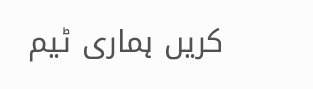کریں ہماری ٹیم